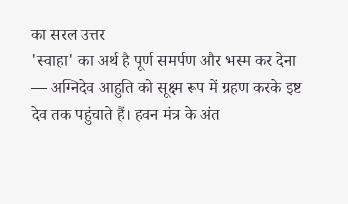का सरल उत्तर
'स्वाहा' का अर्थ है पूर्ण समर्पण और भस्म कर देना — अग्निदेव आहुति को सूक्ष्म रूप में ग्रहण करके इष्ट देव तक पहुंचाते हैं। हवन मंत्र के अंत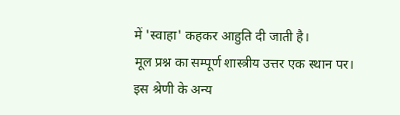में 'स्वाहा' कहकर आहुति दी जाती है।
मूल प्रश्न का सम्पूर्ण शास्त्रीय उत्तर एक स्थान पर।
इस श्रेणी के अन्य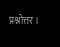प्रश्नोत्तर।